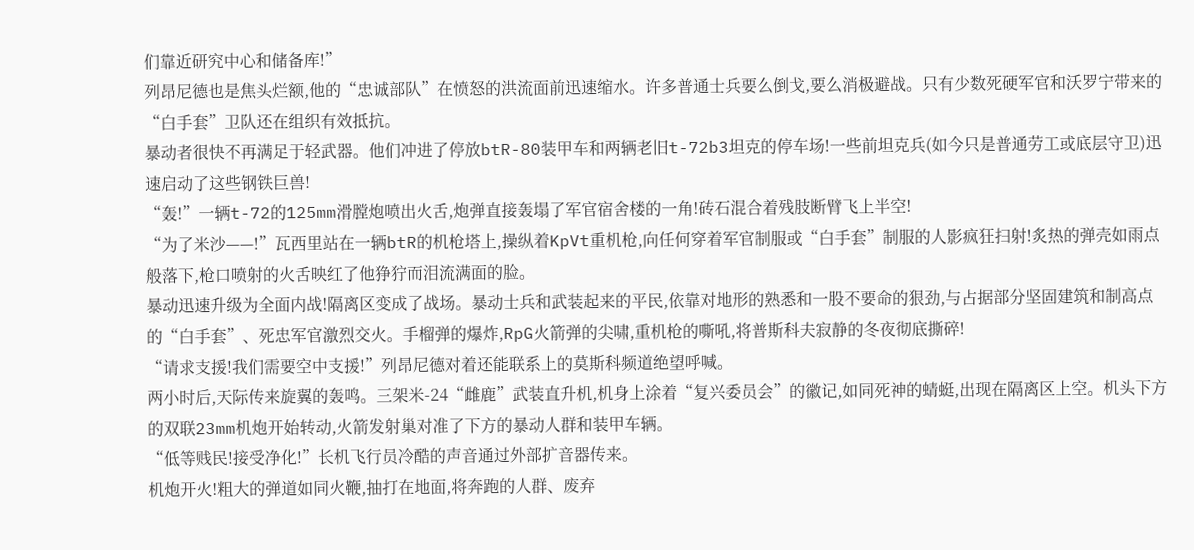们靠近研究中心和储备库!”
列昂尼德也是焦头烂额,他的“忠诚部队”在愤怒的洪流面前迅速缩水。许多普通士兵要么倒戈,要么消极避战。只有少数死硬军官和沃罗宁带来的“白手套”卫队还在组织有效抵抗。
暴动者很快不再满足于轻武器。他们冲进了停放btR-80装甲车和两辆老旧t-72b3坦克的停车场!一些前坦克兵(如今只是普通劳工或底层守卫)迅速启动了这些钢铁巨兽!
“轰!”一辆t-72的125mm滑膛炮喷出火舌,炮弹直接轰塌了军官宿舍楼的一角!砖石混合着残肢断臂飞上半空!
“为了米沙——!”瓦西里站在一辆btR的机枪塔上,操纵着KpVt重机枪,向任何穿着军官制服或“白手套”制服的人影疯狂扫射!炙热的弹壳如雨点般落下,枪口喷射的火舌映红了他狰狞而泪流满面的脸。
暴动迅速升级为全面内战!隔离区变成了战场。暴动士兵和武装起来的平民,依靠对地形的熟悉和一股不要命的狠劲,与占据部分坚固建筑和制高点的“白手套”、死忠军官激烈交火。手榴弹的爆炸,RpG火箭弹的尖啸,重机枪的嘶吼,将普斯科夫寂静的冬夜彻底撕碎!
“请求支援!我们需要空中支援!”列昂尼德对着还能联系上的莫斯科频道绝望呼喊。
两小时后,天际传来旋翼的轰鸣。三架米-24“雌鹿”武装直升机,机身上涂着“复兴委员会”的徽记,如同死神的蜻蜓,出现在隔离区上空。机头下方的双联23mm机炮开始转动,火箭发射巢对准了下方的暴动人群和装甲车辆。
“低等贱民!接受净化!”长机飞行员冷酷的声音通过外部扩音器传来。
机炮开火!粗大的弹道如同火鞭,抽打在地面,将奔跑的人群、废弃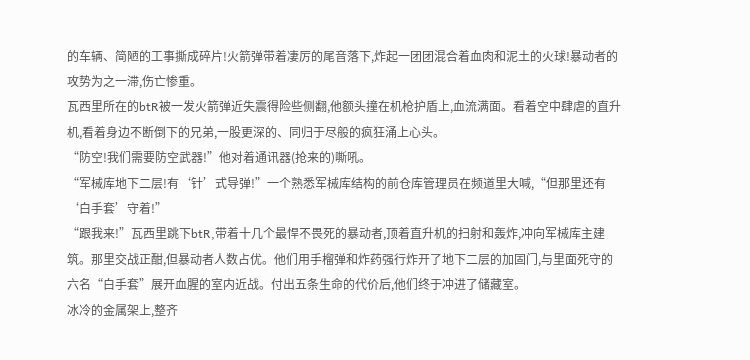的车辆、简陋的工事撕成碎片!火箭弹带着凄厉的尾音落下,炸起一团团混合着血肉和泥土的火球!暴动者的攻势为之一滞,伤亡惨重。
瓦西里所在的btR被一发火箭弹近失震得险些侧翻,他额头撞在机枪护盾上,血流满面。看着空中肆虐的直升机,看着身边不断倒下的兄弟,一股更深的、同归于尽般的疯狂涌上心头。
“防空!我们需要防空武器!”他对着通讯器(抢来的)嘶吼。
“军械库地下二层!有‘针’式导弹!”一个熟悉军械库结构的前仓库管理员在频道里大喊,“但那里还有‘白手套’守着!”
“跟我来!”瓦西里跳下btR,带着十几个最悍不畏死的暴动者,顶着直升机的扫射和轰炸,冲向军械库主建筑。那里交战正酣,但暴动者人数占优。他们用手榴弹和炸药强行炸开了地下二层的加固门,与里面死守的六名“白手套”展开血腥的室内近战。付出五条生命的代价后,他们终于冲进了储藏室。
冰冷的金属架上,整齐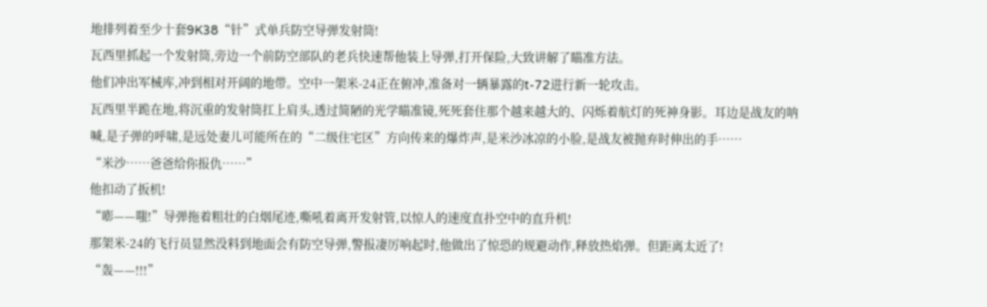地排列着至少十套9K38“针”式单兵防空导弹发射筒!
瓦西里抓起一个发射筒,旁边一个前防空部队的老兵快速帮他装上导弹,打开保险,大致讲解了瞄准方法。
他们冲出军械库,冲到相对开阔的地带。空中一架米-24正在俯冲,准备对一辆暴露的t-72进行新一轮攻击。
瓦西里半跪在地,将沉重的发射筒扛上肩头,透过简陋的光学瞄准镜,死死套住那个越来越大的、闪烁着航灯的死神身影。耳边是战友的呐喊,是子弹的呼啸,是远处妻儿可能所在的“二级住宅区”方向传来的爆炸声,是米沙冰凉的小脸,是战友被抛弃时伸出的手……
“米沙……爸爸给你报仇……”
他扣动了扳机!
“嘭——嗤!”导弹拖着粗壮的白烟尾迹,嘶吼着离开发射管,以惊人的速度直扑空中的直升机!
那架米-24的飞行员显然没料到地面会有防空导弹,警报凄厉响起时,他做出了惊恐的规避动作,释放热焰弹。但距离太近了!
“轰——!!!”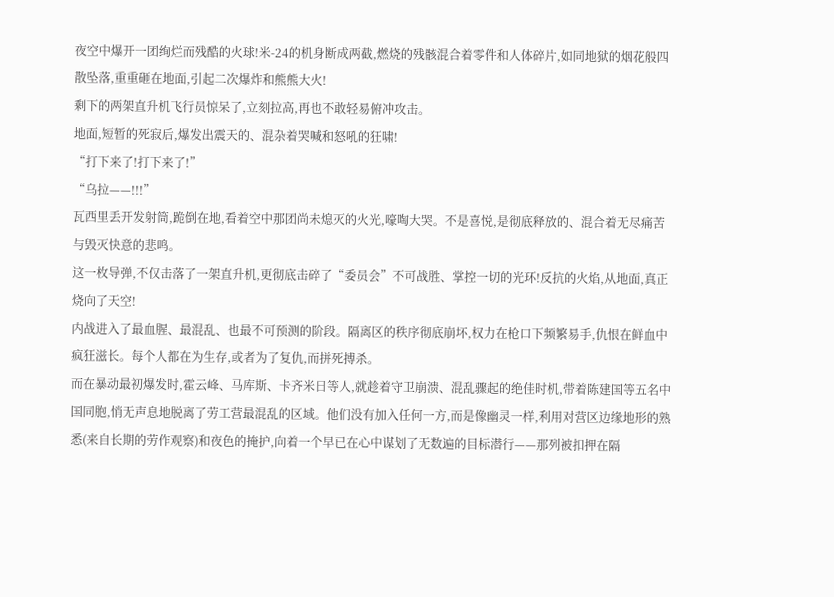夜空中爆开一团绚烂而残酷的火球!米-24的机身断成两截,燃烧的残骸混合着零件和人体碎片,如同地狱的烟花般四散坠落,重重砸在地面,引起二次爆炸和熊熊大火!
剩下的两架直升机飞行员惊呆了,立刻拉高,再也不敢轻易俯冲攻击。
地面,短暂的死寂后,爆发出震天的、混杂着哭喊和怒吼的狂啸!
“打下来了!打下来了!”
“乌拉——!!!”
瓦西里丢开发射筒,跪倒在地,看着空中那团尚未熄灭的火光,嚎啕大哭。不是喜悦,是彻底释放的、混合着无尽痛苦与毁灭快意的悲鸣。
这一枚导弹,不仅击落了一架直升机,更彻底击碎了“委员会”不可战胜、掌控一切的光环!反抗的火焰,从地面,真正烧向了天空!
内战进入了最血腥、最混乱、也最不可预测的阶段。隔离区的秩序彻底崩坏,权力在枪口下频繁易手,仇恨在鲜血中疯狂滋长。每个人都在为生存,或者为了复仇,而拼死搏杀。
而在暴动最初爆发时,霍云峰、马库斯、卡齐米日等人,就趁着守卫崩溃、混乱骤起的绝佳时机,带着陈建国等五名中国同胞,悄无声息地脱离了劳工营最混乱的区域。他们没有加入任何一方,而是像幽灵一样,利用对营区边缘地形的熟悉(来自长期的劳作观察)和夜色的掩护,向着一个早已在心中谋划了无数遍的目标潜行——那列被扣押在隔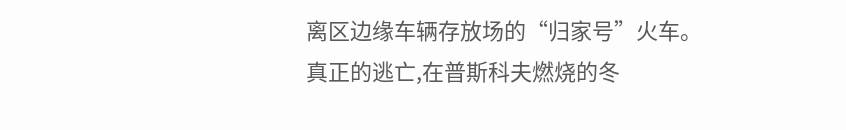离区边缘车辆存放场的“归家号”火车。
真正的逃亡,在普斯科夫燃烧的冬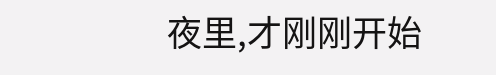夜里,才刚刚开始